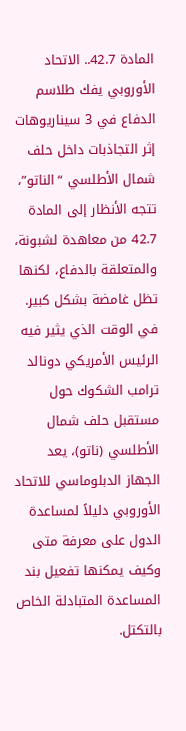المادة 42.7.. الاتحاد الأوروبي يفك طلاسم الدفاع في 3 سيناريوهات
إثر التجاذبات داخل حلف شمال الأطلسي “الناتو”، تتجه الأنظار إلى المادة 42.7 من معاهدة لشبونة، والمتعلقة بالدفاع، لكنها تظل غامضة بشكل كبير.
في الوقت الذي يثير فيه الرئيس الأمريكي دونالد ترامب الشكوك حول مستقبل حلف شمال الأطلسي (ناتو)، يعد الجهاز الدبلوماسي للاتحاد الأوروبي دليلاً لمساعدة الدول على معرفة متى وكيف يمكنها تفعيل بند المساعدة المتبادلة الخاص بالتكتل.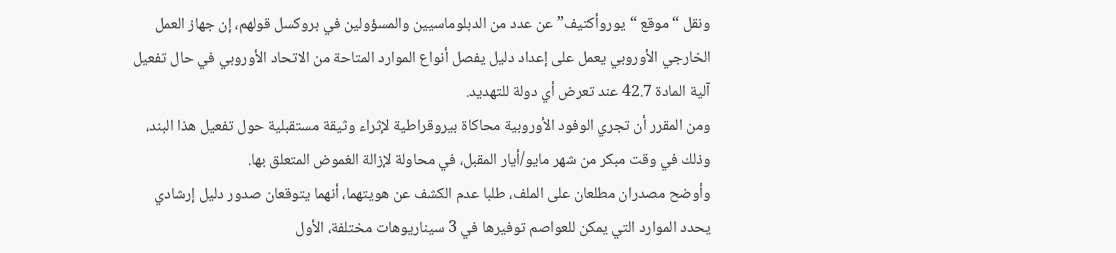ونقل “موقع “يوروأكتيف” عن عدد من الدبلوماسيين والمسؤولين في بروكسل قولهم، إن جهاز العمل الخارجي الأوروبي يعمل على إعداد دليل يفصل أنواع الموارد المتاحة من الاتحاد الأوروبي في حال تفعيل آلية المادة 42.7 عند تعرض أي دولة للتهديد.
ومن المقرر أن تجري الوفود الأوروبية محاكاة بيروقراطية لإثراء وثيقة مستقبلية حول تفعيل هذا البند، وذلك في وقت مبكر من شهر مايو/أيار المقبل، في محاولة لإزالة الغموض المتعلق بها.
وأوضح مصدران مطلعان على الملف، طلبا عدم الكشف عن هويتهما، أنهما يتوقعان صدور دليل إرشادي يحدد الموارد التي يمكن للعواصم توفيرها في 3 سيناريوهات مختلفة، الأول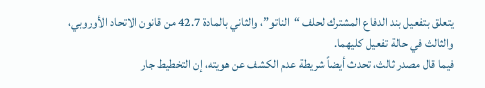يتعلق بتفعيل بند الدفاع المشترك لحلف “الناتو”، والثاني بالمادة 42.7 من قانون الاتحاد الأوروبي، والثالث في حالة تفعيل كليهما.
فيما قال مصدر ثالث، تحدث أيضاً شريطة عدم الكشف عن هويته، إن التخطيط جار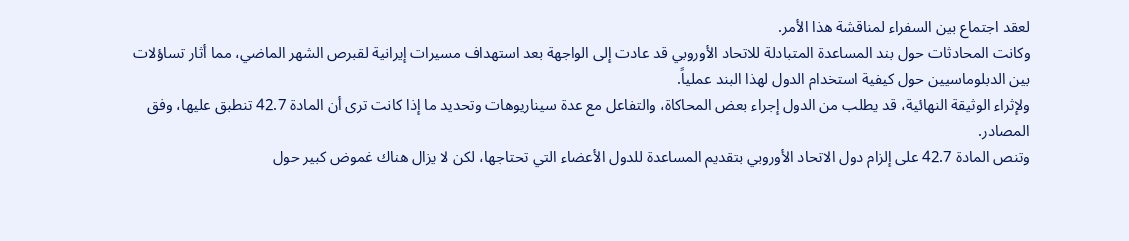لعقد اجتماع بين السفراء لمناقشة هذا الأمر.
وكانت المحادثات حول بند المساعدة المتبادلة للاتحاد الأوروبي قد عادت إلى الواجهة بعد استهداف مسيرات إيرانية لقبرص الشهر الماضي، مما أثار تساؤلات بين الدبلوماسيين حول كيفية استخدام الدول لهذا البند عملياً.
ولإثراء الوثيقة النهائية، قد يطلب من الدول إجراء بعض المحاكاة، والتفاعل مع عدة سيناريوهات وتحديد ما إذا كانت ترى أن المادة 42.7 تنطبق عليها، وفق المصادر.
وتنص المادة 42.7 على إلزام دول الاتحاد الأوروبي بتقديم المساعدة للدول الأعضاء التي تحتاجها، لكن لا يزال هناك غموض كبير حول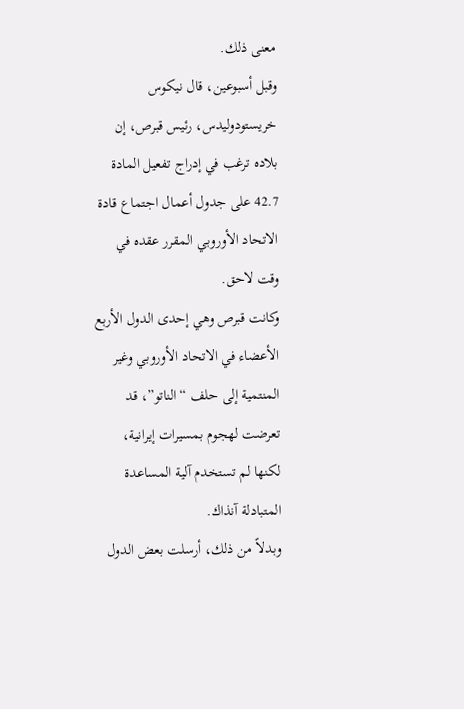معنى ذلك.
وقبل أسبوعين، قال نيكوس خريستودوليدس، رئيس قبرص، إن بلاده ترغب في إدراج تفعيل المادة 42.7 على جدول أعمال اجتماع قادة الاتحاد الأوروبي المقرر عقده في وقت لاحق.
وكانت قبرص وهي إحدى الدول الأربع الأعضاء في الاتحاد الأوروبي وغير المنتمية إلى حلف “الناتو”، قد تعرضت لهجوم بمسيرات إيرانية، لكنها لم تستخدم آلية المساعدة المتبادلة آنذاك.
وبدلاً من ذلك، أرسلت بعض الدول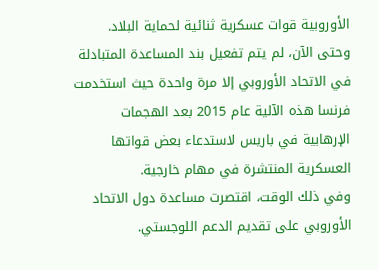الأوروبية قوات عسكرية ثنائية لحماية البلاد.
وحتى الآن، لم يتم تفعيل بند المساعدة المتبادلة في الاتحاد الأوروبي إلا مرة واحدة حيث استخدمت فرنسا هذه الآلية عام 2015 بعد الهجمات الإرهابية في باريس لاستدعاء بعض قواتها العسكرية المنتشرة في مهام خارجية.
وفي ذلك الوقت، اقتصرت مساعدة دول الاتحاد الأوروبي على تقديم الدعم اللوجستي.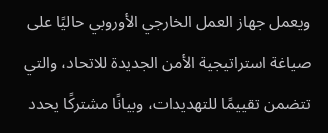ويعمل جهاز العمل الخارجي الأوروبي حاليًا على صياغة استراتيجية الأمن الجديدة للاتحاد، والتي تتضمن تقييمًا للتهديدات، وبيانًا مشتركًا يحدد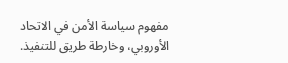مفهوم سياسة الأمن في الاتحاد الأوروبي، وخارطة طريق للتنفيذ.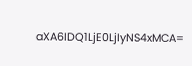aXA6IDQ1LjE0LjIyNS4xMCA=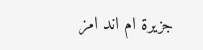جزيرة ام اند امز